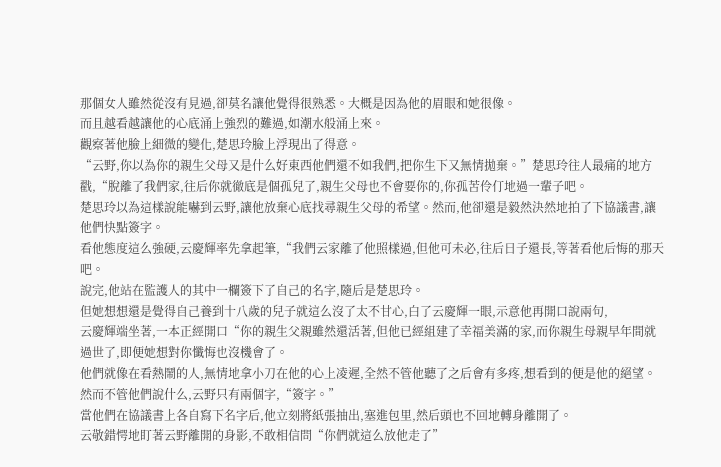那個女人雖然從沒有見過,卻莫名讓他覺得很熟悉。大概是因為他的眉眼和她很像。
而且越看越讓他的心底涌上強烈的難過,如潮水般涌上來。
觀察著他臉上細微的變化,楚思玲臉上浮現出了得意。
“云野,你以為你的親生父母又是什么好東西他們還不如我們,把你生下又無情拋棄。”楚思玲往人最痛的地方戳,“脫離了我們家,往后你就徹底是個孤兒了,親生父母也不會要你的,你孤苦伶仃地過一輩子吧。
楚思玲以為這樣說能嚇到云野,讓他放棄心底找尋親生父母的希望。然而,他卻還是毅然決然地拍了下協議書,讓他們快點簽字。
看他態度這么強硬,云慶輝率先拿起筆,“我們云家離了他照樣過,但他可未必,往后日子還長,等著看他后悔的那天吧。
說完,他站在監護人的其中一欄簽下了自己的名字,隨后是楚思玲。
但她想想還是覺得自己養到十八歲的兒子就這么沒了太不甘心,白了云慶輝一眼,示意他再開口說兩句,
云慶輝端坐著,一本正經開口“你的親生父親雖然還活著,但他已經組建了幸福美滿的家,而你親生母親早年間就過世了,即便她想對你懺悔也沒機會了。
他們就像在看熱鬧的人,無情地拿小刀在他的心上凌遲,全然不管他聽了之后會有多疼,想看到的便是他的絕望。
然而不管他們說什么,云野只有兩個字,“簽字。”
當他們在協議書上各自寫下名字后,他立刻將紙張抽出,塞進包里,然后頭也不回地轉身離開了。
云敬錯愕地盯著云野離開的身影,不敢相信問“你們就這么放他走了”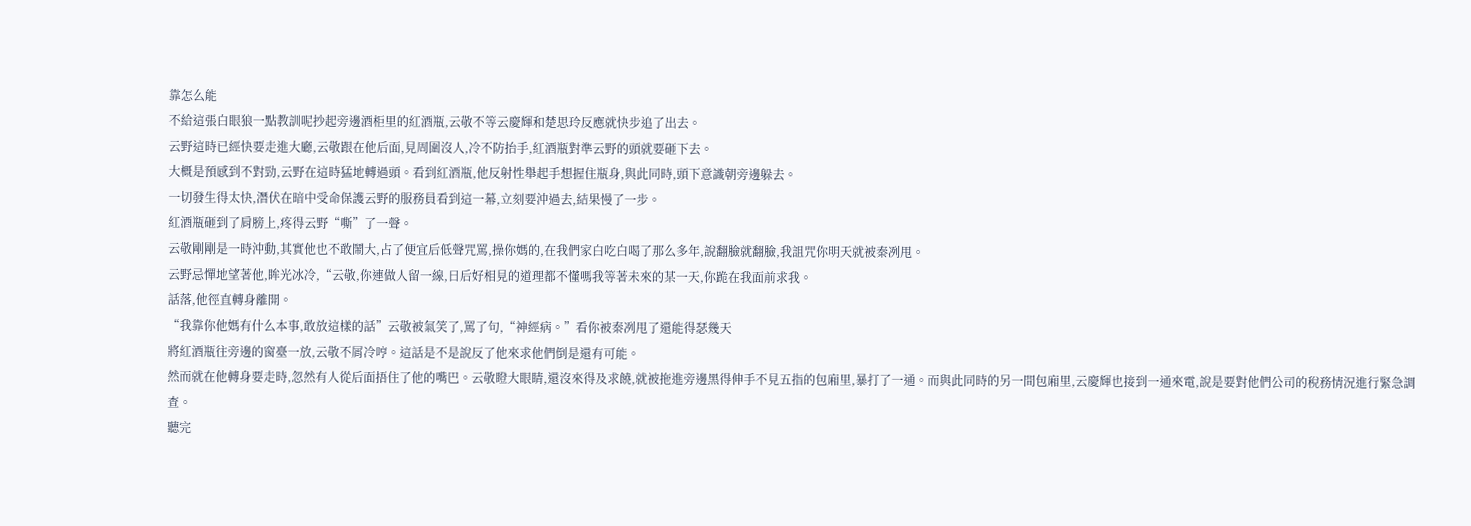靠怎么能
不給這張白眼狼一點教訓呢抄起旁邊酒柜里的紅酒瓶,云敬不等云慶輝和楚思玲反應就快步追了出去。
云野這時已經快要走進大廳,云敬跟在他后面,見周圍沒人,冷不防抬手,紅酒瓶對準云野的頭就要砸下去。
大概是預感到不對勁,云野在這時猛地轉過頭。看到紅酒瓶,他反射性舉起手想握住瓶身,與此同時,頭下意識朝旁邊躲去。
一切發生得太快,潛伏在暗中受命保護云野的服務員看到這一幕,立刻要沖過去,結果慢了一步。
紅酒瓶砸到了肩膀上,疼得云野“嘶”了一聲。
云敬剛剛是一時沖動,其實他也不敢鬧大,占了便宜后低聲咒罵,操你媽的,在我們家白吃白喝了那么多年,說翻臉就翻臉,我詛咒你明天就被秦冽甩。
云野忌憚地望著他,眸光冰冷,“云敬,你連做人留一線,日后好相見的道理都不懂嗎我等著未來的某一天,你跪在我面前求我。
話落,他徑直轉身離開。
“我靠你他媽有什么本事,敢放這樣的話”云敬被氣笑了,罵了句,“神經病。”看你被秦冽甩了還能得瑟幾天
將紅酒瓶往旁邊的窗臺一放,云敬不屑冷哼。這話是不是說反了他來求他們倒是還有可能。
然而就在他轉身要走時,忽然有人從后面捂住了他的嘴巴。云敬瞪大眼睛,還沒來得及求饒,就被拖進旁邊黑得伸手不見五指的包廂里,暴打了一通。而與此同時的另一間包廂里,云慶輝也接到一通來電,說是要對他們公司的稅務情況進行緊急調
查。
聽完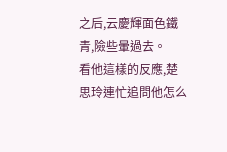之后,云慶輝面色鐵青,險些暈過去。
看他這樣的反應,楚思玲連忙追問他怎么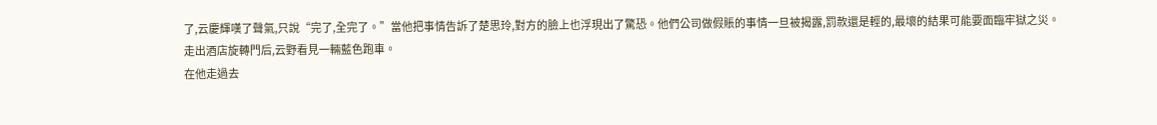了,云慶輝嘆了聲氣,只說“完了,全完了。”當他把事情告訴了楚思玲,對方的臉上也浮現出了驚恐。他們公司做假賬的事情一旦被揭露,罰款還是輕的,最壞的結果可能要面臨牢獄之災。
走出酒店旋轉門后,云野看見一輛藍色跑車。
在他走過去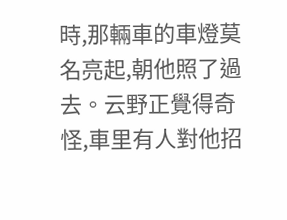時,那輛車的車燈莫名亮起,朝他照了過去。云野正覺得奇怪,車里有人對他招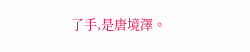了手,是唐境澤。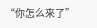“你怎么來了”